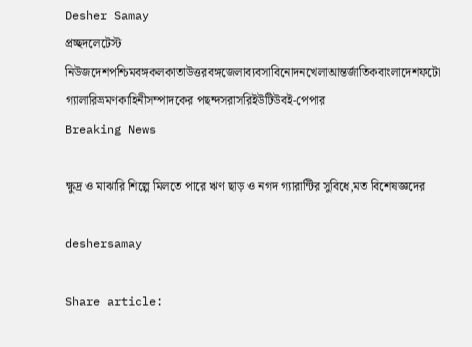Desher Samay
প্রচ্ছদলেটেস্ট নিউজদেশপশ্চিমবঙ্গকলকাতাউত্তরবঙ্গজেলাব্যবসাবিনোদনখেলাআন্তর্জাতিকবাংলাদেশফটো গ্যালারিভ্রমণকাহিনীসম্পাদকের পছন্দসরাসরিইউটিউবই-পেপার
Breaking News

ক্ষুদ্র ও মাঝারি শিল্পে মিলতে পারে ঋণ ছাড় ও নগদ গ্যারান্টির সুবিধে,মত বিশেষজ্ঞদের

deshersamay

Share article: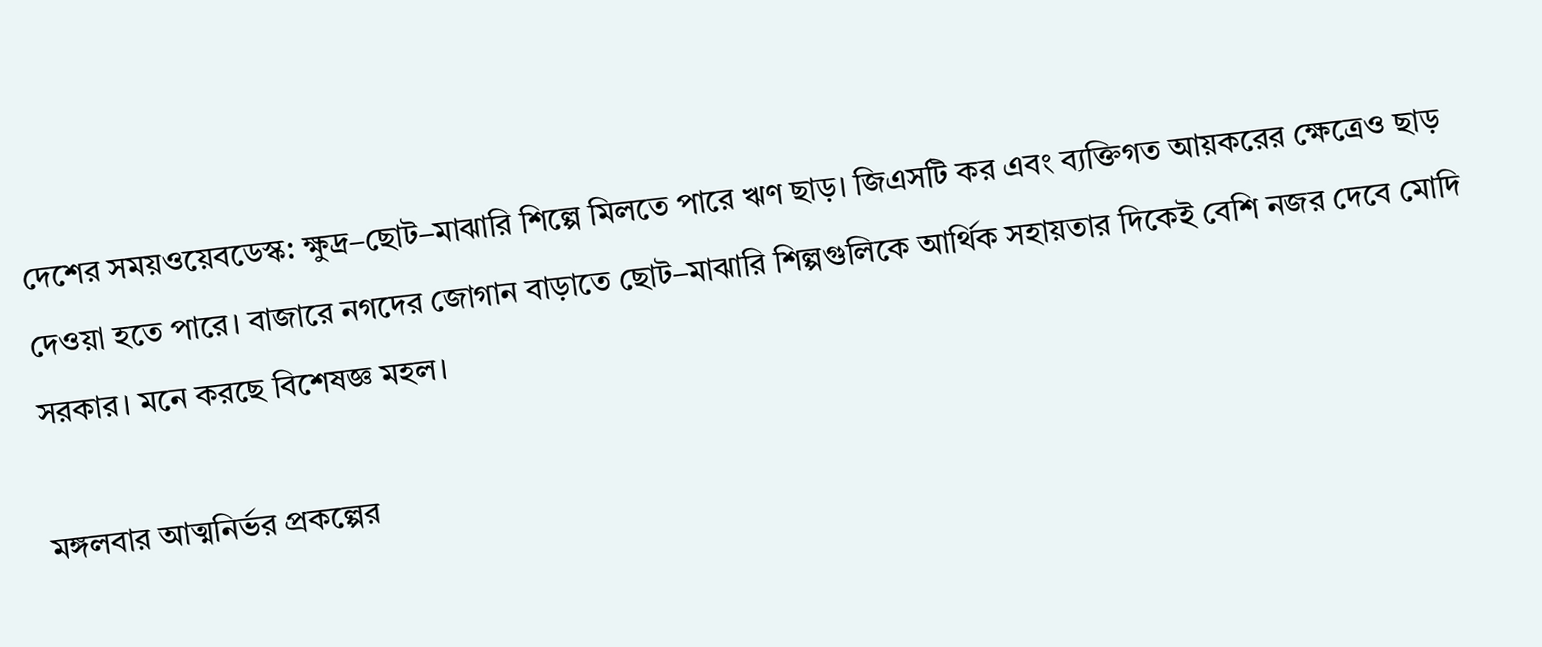দেশের সময়ওয়েবডেস্ক: ক্ষুদ্র–ছোট–মাঝারি শিল্পে মিলতে পারে ঋণ ছাড়। জিএসটি কর এবং ব্যক্তিগত আয়করের ক্ষেত্রেও ছাড় দেওয়া হতে পারে। বাজারে নগদের জোগান বাড়াতে ছোট–মাঝারি শিল্পগুলিকে আর্থিক সহায়তার দিকেই বেশি নজর দেবে মোদি সরকার। মনে করছে বিশেষজ্ঞ মহল।

মঙ্গলবার আত্মনির্ভর প্রকল্পের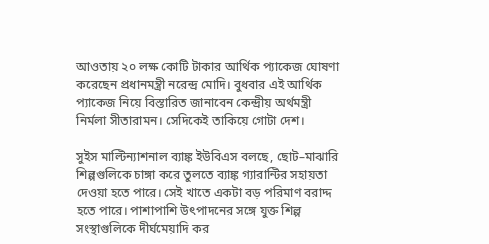আওতায় ২০ লক্ষ কোটি টাকার আর্থিক প্যাকেজ ঘোষণা করেছেন প্রধানমন্ত্রী নরেন্দ্র মোদি। বুধবার এই আর্থিক প্যাকেজ নিয়ে বিস্তারিত জানাবেন কেন্দ্রীয় অর্থমন্ত্রী নির্মলা সীতারামন। সেদিকেই তাকিয়ে গোটা দেশ।

সুইস মাল্টিন্যাশনাল ব্যাঙ্ক ইউবিএস বলছে, ছোট–মাঝারি শিল্পগুলিকে চাঙ্গা করে তুলতে ব্যাঙ্ক গ্যারান্টির সহায়তা দেওয়া হতে পারে। সেই খাতে একটা বড় পরিমাণ বরাদ্দ হতে পারে। পাশাপাশি উৎপাদনের সঙ্গে যুক্ত শিল্প সংস্থাগুলিকে দীর্ঘমেয়াদি কর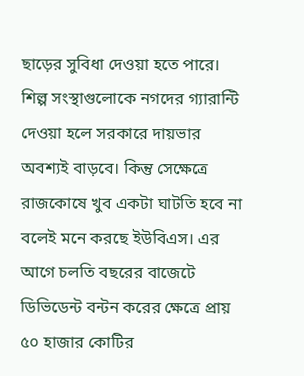ছাড়ের সুবিধা দেওয়া হতে পারে। শিল্প সংস্থাগুলোকে নগদের গ্যারান্টি দেওয়া হলে সরকারে দায়ভার অবশ্যই বাড়বে। কিন্তু সেক্ষেত্রে রাজকোষে খুব একটা ঘাটতি হবে না বলেই মনে করছে ইউবিএস। এর আগে চলতি বছরের বাজেটে ডিভিডেন্ট বন্টন করের ক্ষেত্রে প্রায় ৫০ হাজার কোটির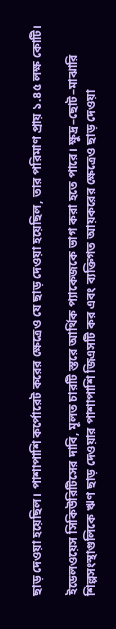ছাড় দেওয়া হয়েছিল। পাশাপাশি কর্পোরেট করের ক্ষেত্রেও যে ছাড় দেওয়া হয়েছিল, তার পরিমাণ প্রায় ১.৪৫ লক্ষ কোটি।

ইডেলওয়েস সিকিউরিটিসের দাবি, মূলত চারটি স্তরে আর্থিক প্যাকেজকে ভাগ করা হতে পারে। ক্ষুদ্র–ছোট–মাঝারি শিল্পসংস্থাগুলিকে ঋণ ছাড় দেওয়ার পাশাপাশি জিএসটি কর এবং ব্যক্তিগত আয়করের ক্ষেত্রেও ছাড় দেওয়া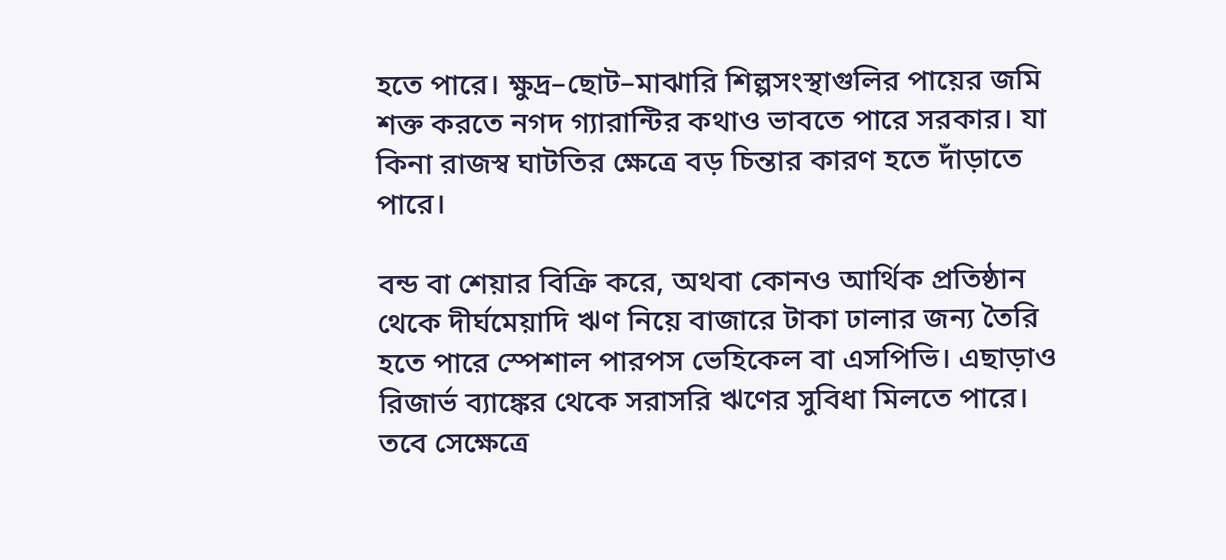হতে পারে। ক্ষুদ্র–ছোট–মাঝারি শিল্পসংস্থাগুলির পায়ের জমি শক্ত করতে নগদ গ্যারান্টির কথাও ভাবতে পারে সরকার। যা কিনা রাজস্ব ঘাটতির ক্ষেত্রে বড় চিন্তার কারণ হতে দাঁড়াতে পারে।

বন্ড বা শেয়ার বিক্রি করে, অথবা কোনও আর্থিক প্রতিষ্ঠান থেকে দীর্ঘমেয়াদি ঋণ নিয়ে বাজারে টাকা ঢালার জন্য তৈরি হতে পারে স্পেশাল পারপস ভেহিকেল বা এসপিভি। এছাড়াও রিজার্ভ ব্যাঙ্কের থেকে সরাসরি ঋণের সুবিধা মিলতে পারে। তবে সেক্ষেত্রে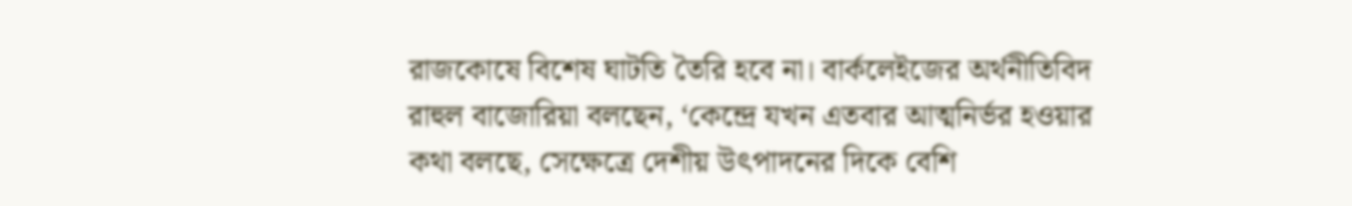রাজকোষে বিশেষ ঘাটতি তৈরি হবে না। বার্কলেইজের অর্থনীতিবিদ রাহুল বাজোরিয়া বলছেন, ‘কেন্দ্রে যখন এতবার আত্মনির্ভর হওয়ার কথা বলছে, সেক্ষেত্রে দেশীয় উৎপাদনের দিকে বেশি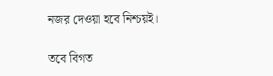নজর দেওয়া হবে নিশ্চয়ই।

তবে বিগত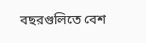বছরগুলিতে বেশ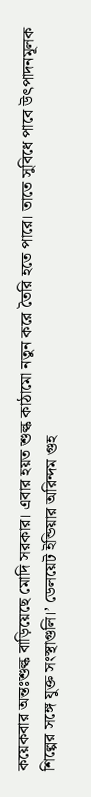কয়েকবার অন্তঃশুল্ক বাড়িয়েছে মোদি সরকার। এবার হয়ত শুল্ক কাঠামো নতুন করে তৈরি হতে পারে। তাতে সুবিধে পাবে উৎপাদনমূলক শিল্পের সঙ্গে যুক্ত সংস্থাগুলি।’ ডেলয়েট ইন্ডিয়ার অরিন্দম গুহ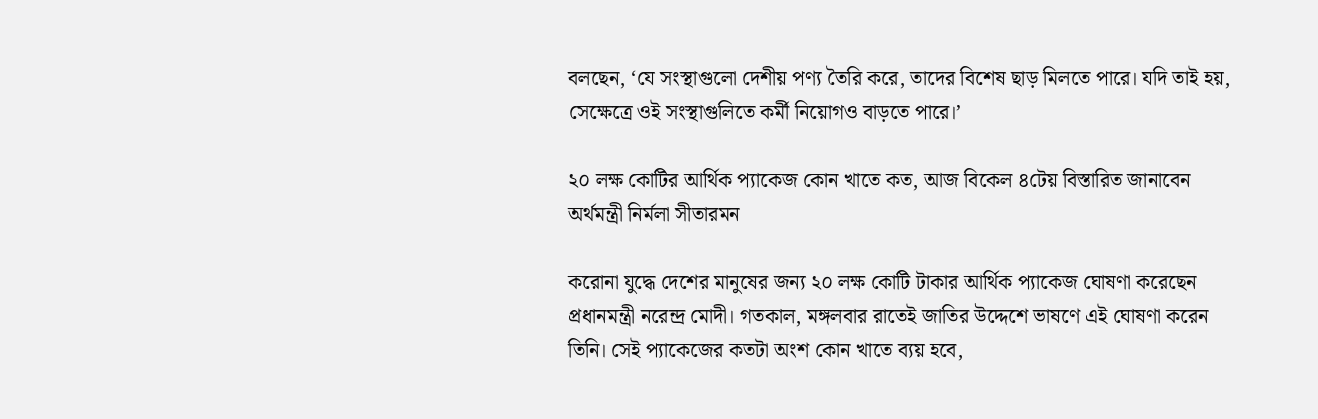বলছেন, ‘যে সংস্থাগুলো দেশীয় পণ্য তৈরি করে, তাদের বিশেষ ছাড় মিলতে পারে। যদি তাই হয়, সেক্ষেত্রে ওই সংস্থাগুলিতে কর্মী নিয়োগও বাড়তে পারে।’

২০ লক্ষ কোটির আর্থিক প্যাকেজ কোন খাতে কত, আজ বিকেল ৪টেয় বিস্তারিত জানাবেন অর্থমন্ত্রী নির্মলা সীতারমন

করোনা যুদ্ধে দেশের মানুষের জন্য ২০ লক্ষ কোটি টাকার আর্থিক প্যাকেজ ঘোষণা করেছেন প্রধানমন্ত্রী নরেন্দ্র মোদী। গতকাল, মঙ্গলবার রাতেই জাতির উদ্দেশে ভাষণে এই ঘোষণা করেন তিনি। সেই প্যাকেজের কতটা অংশ কোন খাতে ব্যয় হবে,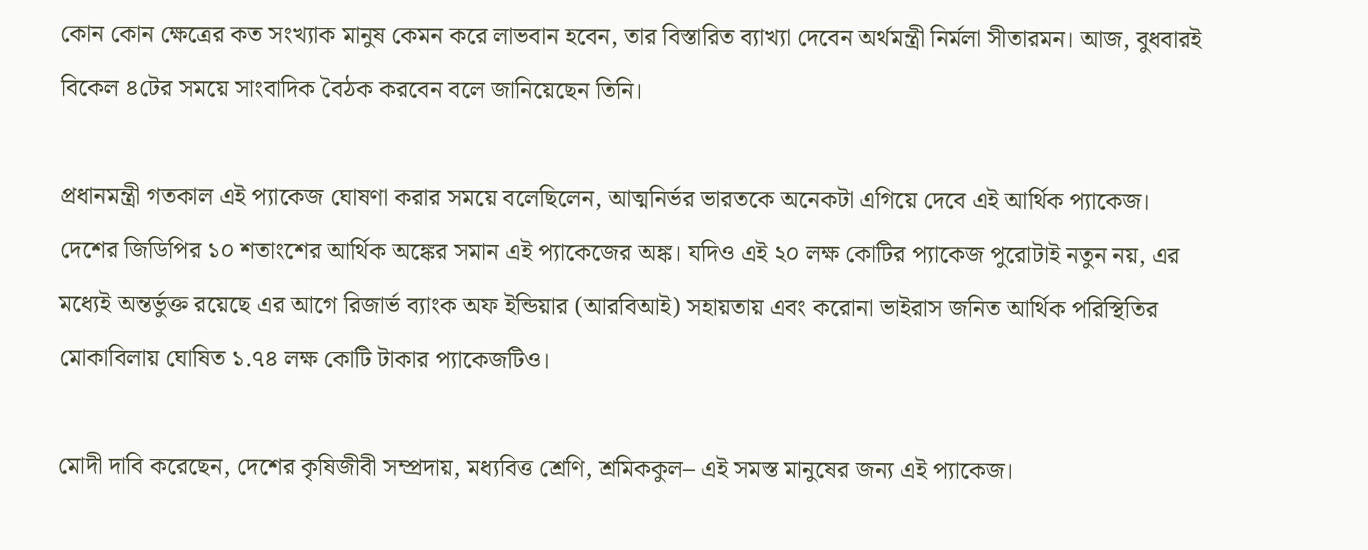কোন কোন ক্ষেত্রের কত সংখ্যাক মানুষ কেমন করে লাভবান হবেন, তার বিস্তারিত ব্যাখ্যা দেবেন অর্থমন্ত্রী নির্মলা সীতারমন। আজ, বুধবারই বিকেল ৪টের সময়ে সাংবাদিক বৈঠক করবেন বলে জানিয়েছেন তিনি।

প্রধানমন্ত্রী গতকাল এই প্যাকেজ ঘোষণা করার সময়ে বলেছিলেন, আত্মনির্ভর ভারতকে অনেকটা এগিয়ে দেবে এই আর্থিক প্যাকেজ। দেশের জিডিপির ১০ শতাংশের আর্থিক অঙ্কের সমান এই প্যাকেজের অঙ্ক। যদিও এই ২০ লক্ষ কোটির প্যাকেজ পুরোটাই নতুন নয়, এর মধ্যেই অন্তর্ভুক্ত রয়েছে এর আগে রিজার্ভ ব্যাংক অফ ইন্ডিয়ার (আরবিআই) সহায়তায় এবং করোনা ভাইরাস জনিত আর্থিক পরিস্থিতির মোকাবিলায় ঘোষিত ১.৭৪ লক্ষ কোটি টাকার প্যাকেজটিও।

মোদী দাবি করেছেন, দেশের কৃষিজীবী সম্প্রদায়, মধ্যবিত্ত শ্রেণি, শ্রমিককুল– এই সমস্ত মানুষের জন্য এই প্যাকেজ।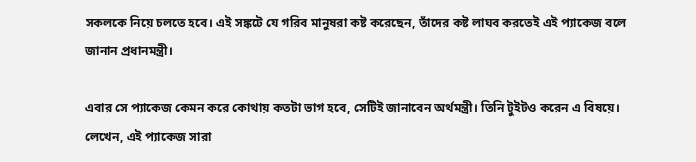সকলকে নিয়ে চলতে হবে। এই সঙ্কটে যে গরিব মানুষরা কষ্ট করেছেন, তাঁদের কষ্ট লাঘব করতেই এই প্যাকেজ বলে জানান প্রধানমন্ত্রী।

এবার সে প্যাকেজ কেমন করে কোথায় কতটা ভাগ হবে, সেটিই জানাবেন অর্থমন্ত্রী। তিনি টুইটও করেন এ বিষয়ে। লেখেন, এই প্যাকেজ সারা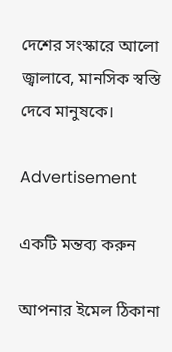দেশের সংস্কারে আলো জ্বালাবে, মানসিক স্বস্তি দেবে মানুষকে।

Advertisement

একটি মন্তব্য করুন

আপনার ইমেল ঠিকানা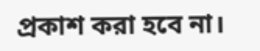প্রকাশ করা হবে না।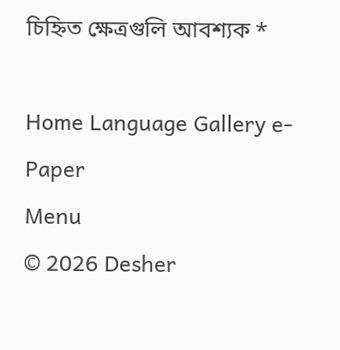চিহ্নিত ক্ষেত্রগুলি আবশ্যক *

Home Language Gallery e-Paper
Menu
© 2026 Desher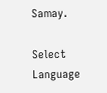Samay.

Select Language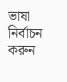ভাষা নির্বাচন করুন